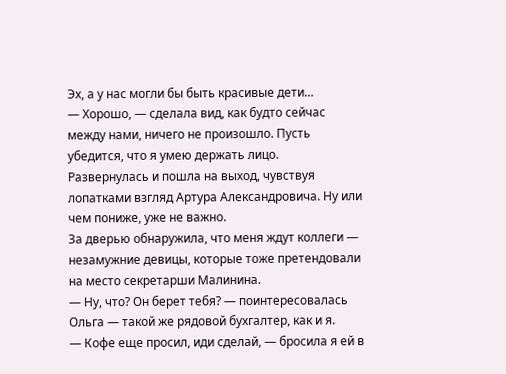Эх, а у нас могли бы быть красивые дети…
— Хорошо, — сделала вид, как будто сейчас между нами, ничего не произошло. Пусть убедится, что я умею держать лицо.
Развернулась и пошла на выход, чувствуя лопатками взгляд Артура Александровича. Ну или чем пониже, уже не важно.
За дверью обнаружила, что меня ждут коллеги — незамужние девицы, которые тоже претендовали на место секретарши Малинина.
— Ну, что? Он берет тебя? — поинтересовалась Ольга — такой же рядовой бухгалтер, как и я.
— Кофе еще просил, иди сделай, — бросила я ей в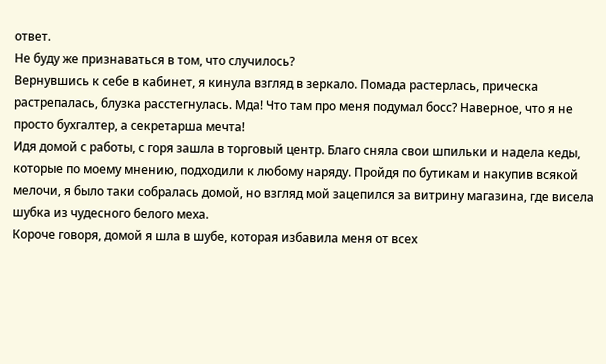ответ.
Не буду же признаваться в том, что случилось?
Вернувшись к себе в кабинет, я кинула взгляд в зеркало. Помада растерлась, прическа растрепалась, блузка расстегнулась. Мда! Что там про меня подумал босс? Наверное, что я не просто бухгалтер, а секретарша мечта!
Идя домой с работы, с горя зашла в торговый центр. Благо сняла свои шпильки и надела кеды, которые по моему мнению, подходили к любому наряду. Пройдя по бутикам и накупив всякой мелочи, я было таки собралась домой, но взгляд мой зацепился за витрину магазина, где висела шубка из чудесного белого меха.
Короче говоря, домой я шла в шубе, которая избавила меня от всех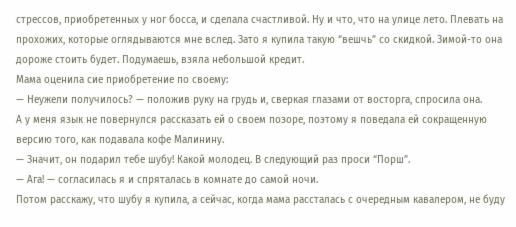стрессов, приобретенных у ног босса, и сделала счастливой. Ну и что, что на улице лето. Плевать на прохожих, которые оглядываются мне вслед. Зато я купила такую “вешчь” со скидкой. Зимой-то она дороже стоить будет. Подумаешь, взяла небольшой кредит.
Мама оценила сие приобретение по своему:
— Неужели получилось? — положив руку на грудь и, сверкая глазами от восторга, спросила она.
А у меня язык не повернулся рассказать ей о своем позоре, поэтому я поведала ей сокращенную версию того, как подавала кофе Малинину.
— Значит, он подарил тебе шубу! Какой молодец. В следующий раз проси “Порш”.
— Ага! — согласилась я и спряталась в комнате до самой ночи.
Потом расскажу, что шубу я купила, а сейчас, когда мама рассталась с очередным кавалером, не буду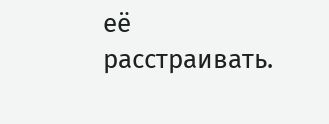её расстраивать.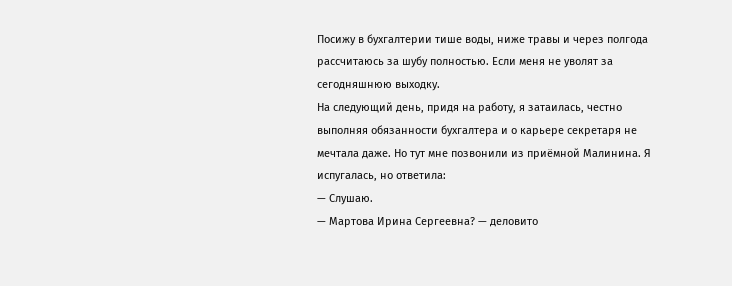Посижу в бухгалтерии тише воды, ниже травы и через полгода рассчитаюсь за шубу полностью. Если меня не уволят за сегодняшнюю выходку.
На следующий день, придя на работу, я затаилась, честно выполняя обязанности бухгалтера и о карьере секретаря не мечтала даже. Но тут мне позвонили из приёмной Малинина. Я испугалась, но ответила:
— Слушаю.
— Мартова Ирина Сергеевна? — деловито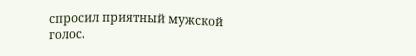спросил приятный мужской голос.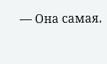— Она самая.